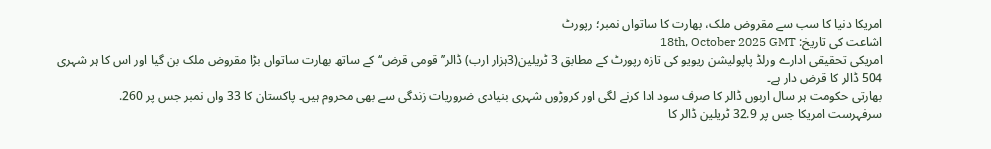امریکا دنیا کا سب سے مقروض ملک، بھارت کا ساتواں نمبر؛ رپورٹ
اشاعت کی تاریخ: 18th, October 2025 GMT
امریکی تحقیقی ادارے ورلڈ پاپولیشن ریویو کی تازہ رپورٹ کے مطابق 3 ٹریلین(3ہزار ارب) ڈالر’’قومی قرض‘‘ کے ساتھ بھارت ساتواں بڑا مقروض ملک بن گیا اور اس کا ہر شہری 504 ڈالر کا قرض دار ہے۔
بھارتی حکومت ہر سال اربوں ڈالر کا صرف سود ادا کرنے لگی اور کروڑوں شہری بنیادی ضروریات زندگی سے بھی محروم ہیں۔ پاکستان کا 33 واں نمبر جس پر 260.
سرفہرست امریکا جس پر 32.9 ٹریلین ڈالر کا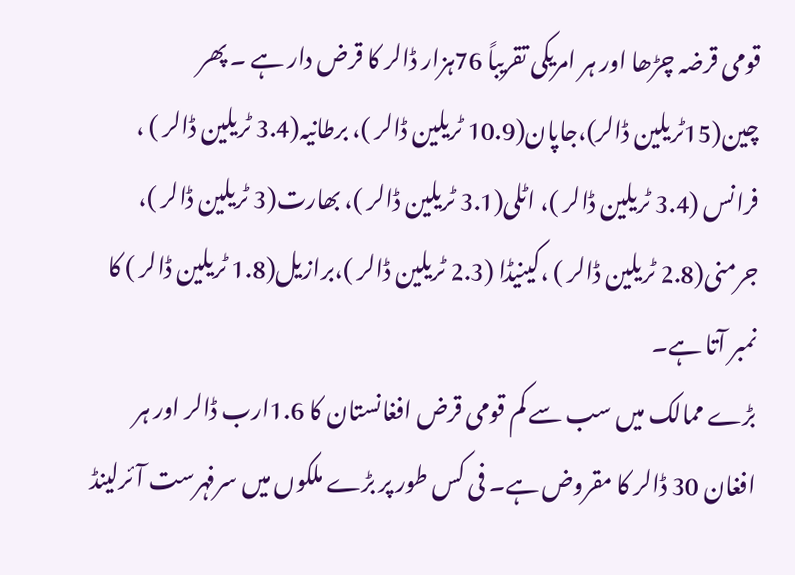قومی قرضہ چڑھا اور ہر امریکی تقریباً 76ہزار ڈالر کا قرض دار ہے ۔ پھر چین(15ٹریلین ڈالر)،جاپان(10.9 ٹریلین ڈالر )، برطانیہ(3.4 ٹریلین ڈالر ) ، فرانس (3.4 ٹریلین ڈالر )، اٹلی(3.1 ٹریلین ڈالر )، بھارت(3 ٹریلین ڈالر )، جرمنی(2.8 ٹریلین ڈالر ) ،کینیڈا (2.3 ٹریلین ڈالر )،برازیل(1.8 ٹریلین ڈالر ) کا نمبر آتا ہے۔
بڑے ممالک میں سب سے کم قومی قرض افغانستان کا 1.6ارب ڈالر اور ہر افغان 30 ڈالر کا مقروض ہے۔ فی کس طور پر بڑے ملکوں میں سرفہرست آئرلینڈ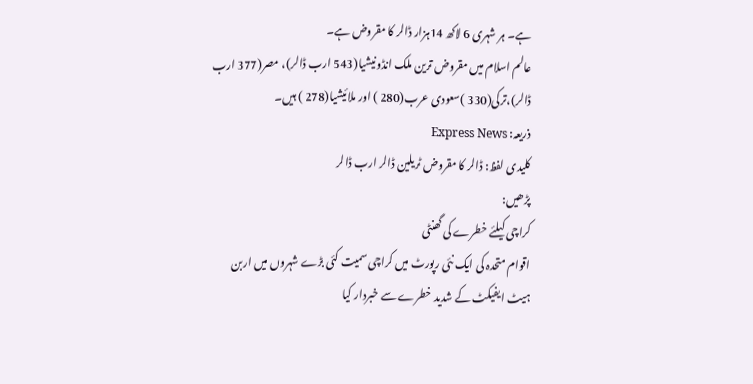ہے۔ ہر شہری 6 لاکھ 14ہزار ڈالر کا مقروض ہے۔
عالم اسلام میں مقروض ترین ملک انڈونیشیا(543 ارب ڈالر)، مصر(377 ارب ڈالر)،ترکی(330 )سعودی عرب(280 ) اور ملائیشیا(278 ) ہیں۔
ذریعہ: Express News
کلیدی لفظ: ڈالر کا مقروض ٹریلین ڈالر ارب ڈالر
پڑھیں:
کراچی کیلئے خطرے کی گھنٹی
اقوام متحدہ کی ایک نئی رپورٹ میں کراچی سمیت کئی بڑے شہروں میں اربن ہیٹ ایفیکٹ کے شدید خطرے سے خبردار کیا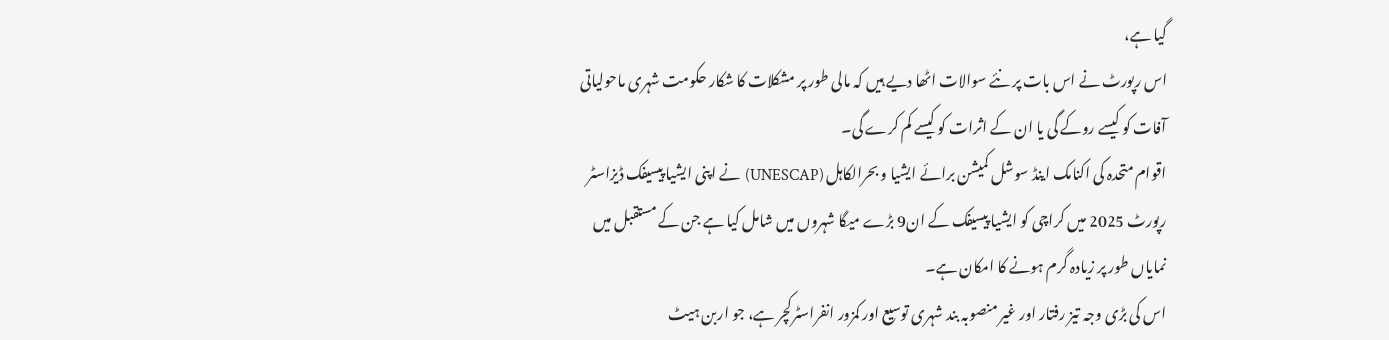گیا ہے،
اس رپورٹ نے اس بات پر نئے سوالات اٹھا دیے ہیں کہ مالی طور پر مشکلات کا شکار حکومت شہری ماحولیاتی آفات کو کیسے روکے گی یا ان کے اثرات کو کیسے کم کرے گی۔
اقوام متحدہ کی اکنامک اینڈ سوشل کمیشن برائے ایشیا و بحرالکاہل (UNESCAP) نے اپنی ایشیا پیسیفک ڈیزاسٹر رپورٹ 2025 میں کراچی کو ایشیا پیسیفک کے ان9 بڑے میگا شہروں میں شامل کیا ہے جن کے مستقبل میں نمایاں طور پر زیادہ گرم ہونے کا امکان ہے۔
اس کی بڑی وجہ تیز رفتار اور غیر منصوبہ بند شہری توسیع اور کمزور انفراسٹرکچر ہے، جو اربن ہیٹ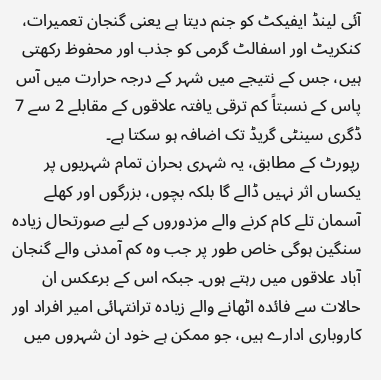آئی لینڈ ایفیکٹ کو جنم دیتا ہے یعنی گنجان تعمیرات، کنکریٹ اور اسفالٹ گرمی کو جذب اور محفوظ رکھتی ہیں، جس کے نتیجے میں شہر کے درجہ حرارت میں آس پاس کے نسبتاً کم ترقی یافتہ علاقوں کے مقابلے 2 سے 7 ڈگری سینٹی گریڈ تک اضافہ ہو سکتا ہے۔
رپورٹ کے مطابق، یہ شہری بحران تمام شہریوں پر یکساں اثر نہیں ڈالے گا بلکہ بچوں، بزرگوں اور کھلے آسمان تلے کام کرنے والے مزدوروں کے لیے صورتحال زیادہ سنگین ہوگی خاص طور پر جب وہ کم آمدنی والے گنجان آباد علاقوں میں رہتے ہوں۔ جبکہ اس کے برعکس ان حالات سے فائدہ اٹھانے والے زیادہ ترانتہائی امیر افراد اور کاروباری ادارے ہیں، جو ممکن ہے خود ان شہروں میں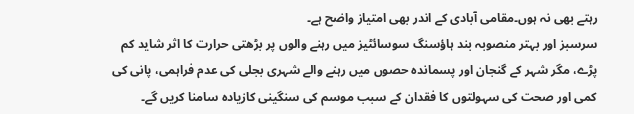رہتے بھی نہ ہوں۔مقامی آبادی کے اندر بھی امتیاز واضح ہے۔
سرسبز اور بہتر منصوبہ بند ہاؤسنگ سوسائٹیز میں رہنے والوں پر بڑھتی حرارت کا اثر شاید کم پڑے، مگر شہر کے گنجان اور پسماندہ حصوں میں رہنے والے شہری بجلی کی عدم فراہمی، پانی کی کمی اور صحت کی سہولتوں کا فقدان کے سبب موسم کی سنگینی کازیادہ سامنا کریں گے۔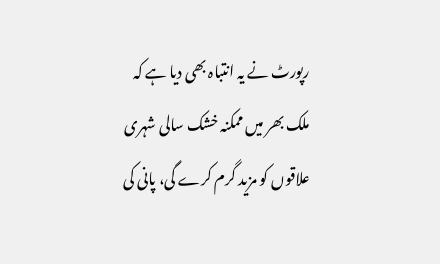رپورٹ نے یہ انتباہ بھی دیا ہے کہ ملک بھر میں ممکنہ خشک سالی شہری علاقوں کو مزید گرم کرے گی، پانی کی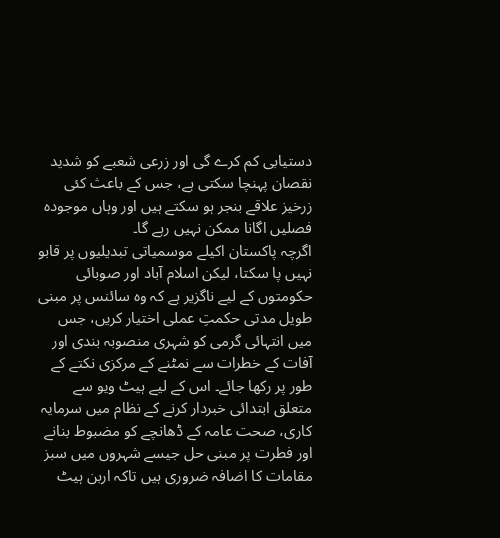دستیابی کم کرے گی اور زرعی شعبے کو شدید نقصان پہنچا سکتی ہے، جس کے باعث کئی زرخیز علاقے بنجر ہو سکتے ہیں اور وہاں موجودہ فصلیں اگانا ممکن نہیں رہے گا۔
اگرچہ پاکستان اکیلے موسمیاتی تبدیلیوں پر قابو نہیں پا سکتا، لیکن اسلام آباد اور صوبائی حکومتوں کے لیے ناگزیر ہے کہ وہ سائنس پر مبنی طویل مدتی حکمتِ عملی اختیار کریں، جس میں انتہائی گرمی کو شہری منصوبہ بندی اور آفات کے خطرات سے نمٹنے کے مرکزی نکتے کے طور پر رکھا جائے۔ اس کے لیے ہیٹ ویو سے متعلق ابتدائی خبردار کرنے کے نظام میں سرمایہ کاری، صحت عامہ کے ڈھانچے کو مضبوط بنانے اور فطرت پر مبنی حل جیسے شہروں میں سبز مقامات کا اضافہ ضروری ہیں تاکہ اربن ہیٹ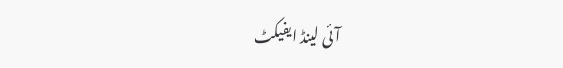آئی لینڈ ایفیکٹ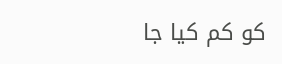کو کم کیا جا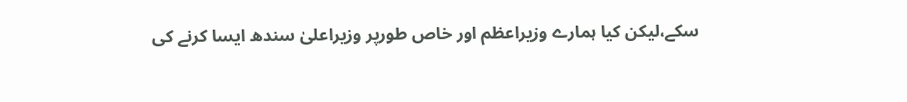سکے،لیکن کیا ہمارے وزیراعظم اور خاص طورپر وزیراعلیٰ سندھ ایسا کرنے کی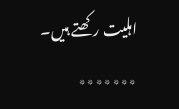اہلیت رکھتے ہیں۔
٭٭٭٭٭٭٭